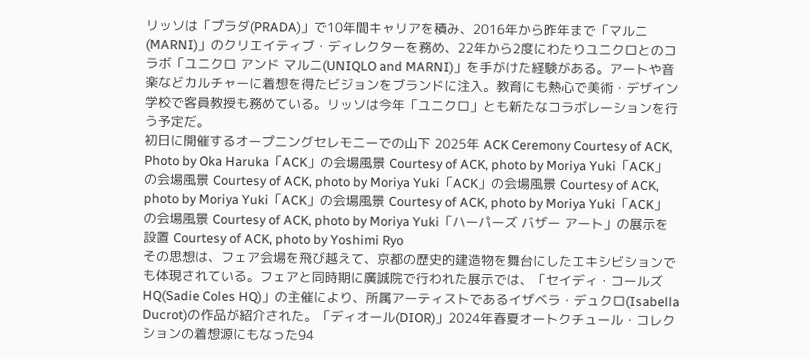リッソは「プラダ(PRADA)」で10年間キャリアを積み、2016年から昨年まで「マルニ(MARNI)」のクリエイティブ・ディレクターを務め、22年から2度にわたりユニクロとのコラボ「ユニクロ アンド マルニ(UNIQLO and MARNI)」を手がけた経験がある。アートや音楽などカルチャーに着想を得たビジョンをブランドに注入。教育にも熱心で美術・デザイン学校で客員教授も務めている。リッソは今年「ユニクロ」とも新たなコラボレーションを行う予定だ。
初⽇に開催するオープニングセレモニーでの山下 2025年 ACK Ceremony Courtesy of ACK, Photo by Oka Haruka「ACK」の会場風景 Courtesy of ACK, photo by Moriya Yuki「ACK」の会場風景 Courtesy of ACK, photo by Moriya Yuki「ACK」の会場風景 Courtesy of ACK, photo by Moriya Yuki「ACK」の会場風景 Courtesy of ACK, photo by Moriya Yuki「ACK」の会場風景 Courtesy of ACK, photo by Moriya Yuki「ハーパーズ バザー アート」の展示を設置 Courtesy of ACK, photo by Yoshimi Ryo
その思想は、フェア会場を飛び越えて、京都の歴史的建造物を舞台にしたエキシビションでも体現されている。フェアと同時期に廣誠院で行われた展示では、「セイディ・コールズHQ(Sadie Coles HQ)」の主催により、所属アーティストであるイザベラ・デュクロ(Isabella Ducrot)の作品が紹介された。「ディオール(DIOR)」2024年春夏オートクチュール・コレクションの着想源にもなった94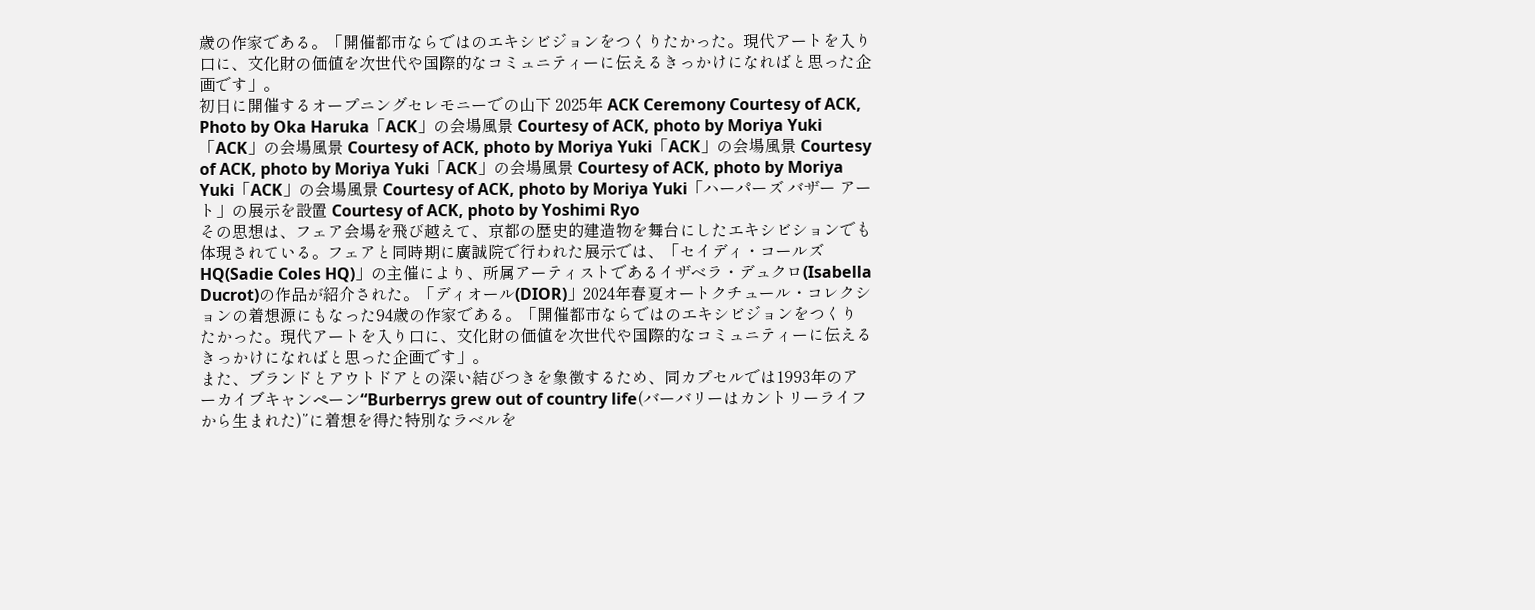歳の作家である。「開催都市ならではのエキシビジョンをつくりたかった。現代アートを入り口に、文化財の価値を次世代や国際的なコミュニティーに伝えるきっかけになればと思った企画です」。
初⽇に開催するオープニングセレモニーでの山下 2025年 ACK Ceremony Courtesy of ACK, Photo by Oka Haruka「ACK」の会場風景 Courtesy of ACK, photo by Moriya Yuki「ACK」の会場風景 Courtesy of ACK, photo by Moriya Yuki「ACK」の会場風景 Courtesy of ACK, photo by Moriya Yuki「ACK」の会場風景 Courtesy of ACK, photo by Moriya Yuki「ACK」の会場風景 Courtesy of ACK, photo by Moriya Yuki「ハーパーズ バザー アート」の展示を設置 Courtesy of ACK, photo by Yoshimi Ryo
その思想は、フェア会場を飛び越えて、京都の歴史的建造物を舞台にしたエキシビションでも体現されている。フェアと同時期に廣誠院で行われた展示では、「セイディ・コールズHQ(Sadie Coles HQ)」の主催により、所属アーティストであるイザベラ・デュクロ(Isabella Ducrot)の作品が紹介された。「ディオール(DIOR)」2024年春夏オートクチュール・コレクションの着想源にもなった94歳の作家である。「開催都市ならではのエキシビジョンをつくりたかった。現代アートを入り口に、文化財の価値を次世代や国際的なコミュニティーに伝えるきっかけになればと思った企画です」。
また、ブランドとアウトドアとの深い結びつきを象徴するため、同カプセルでは1993年のアーカイブキャンペーン“Burberrys grew out of country life(バーバリーはカントリーライフから生まれた)”に着想を得た特別なラベルを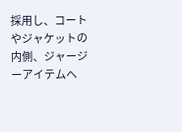採用し、コートやジャケットの内側、ジャージーアイテムへ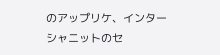のアップリケ、インターシャニットのセ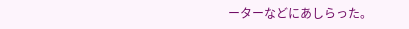ーターなどにあしらった。